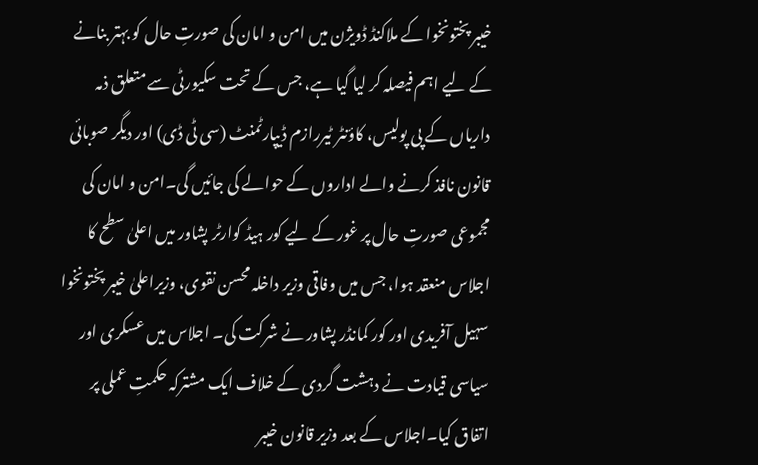خیبر پختونخوا کے ملاکنڈ ڈویژن میں امن و امان کی صورتِ حال کو بہتر بنانے کے لیے اہم فیصلہ کر لیا گیا ہے، جس کے تحت سکیورٹی سے متعلق ذمہ داریاں کے پی پولیس، کاؤنٹر ٹیررازم ڈیپارٹمنٹ (سی ٹی ڈی) اور دیگر صوبائی قانون نافذ کرنے والے اداروں کے حوالے کی جائیں گی۔امن و امان کی مجموعی صورتِ حال پر غور کے لیے کور ہیڈ کوارٹر پشاور میں اعلیٰ سطح کا اجلاس منعقد ہوا، جس میں وفاقی وزیر داخلہ محسن نقوی، وزیراعلیٰ خیبر پختونخوا سہیل آفریدی اور کور کمانڈر پشاور نے شرکت کی۔ اجلاس میں عسکری اور سیاسی قیادت نے دہشت گردی کے خلاف ایک مشترکہ حکمتِ عملی پر اتفاق کیا۔اجلاس کے بعد وزیر قانون خیبر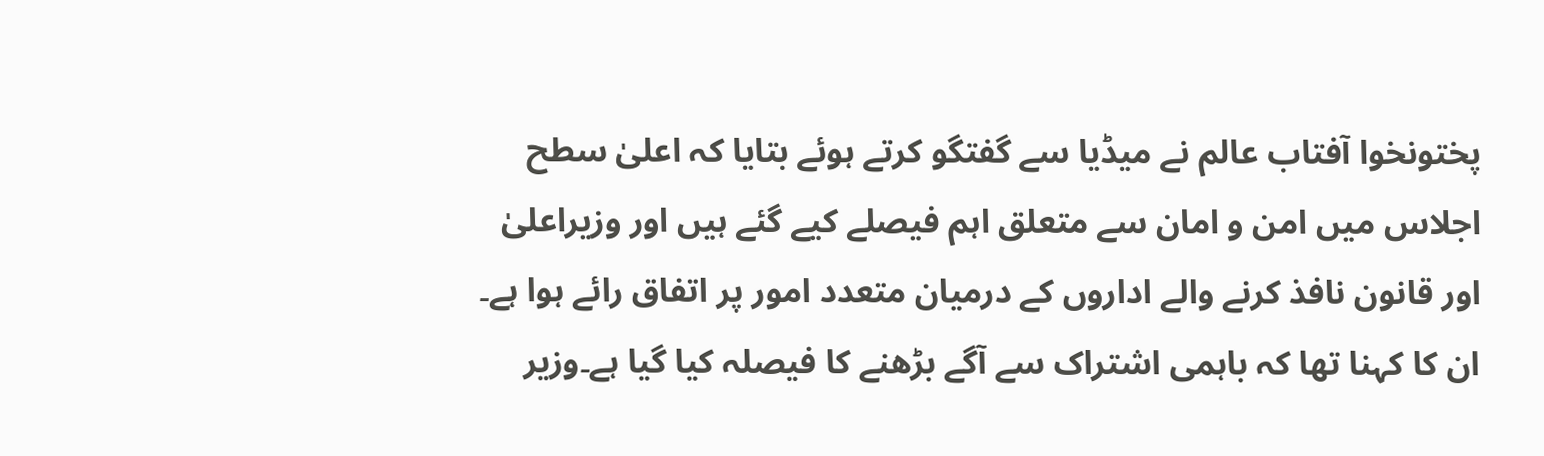پختونخوا آفتاب عالم نے میڈیا سے گفتگو کرتے ہوئے بتایا کہ اعلیٰ سطح اجلاس میں امن و امان سے متعلق اہم فیصلے کیے گئے ہیں اور وزیراعلیٰ اور قانون نافذ کرنے والے اداروں کے درمیان متعدد امور پر اتفاق رائے ہوا ہے۔ ان کا کہنا تھا کہ باہمی اشتراک سے آگے بڑھنے کا فیصلہ کیا گیا ہے۔وزیر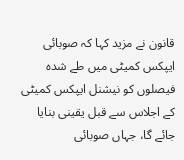قانون نے مزید کہا کہ صوبائی ایپکس کمیٹی میں طے شدہ فیصلوں کو نیشنل ایپکس کمیٹی کے اجلاس سے قبل یقینی بنایا جائے گا، جہاں صوبائی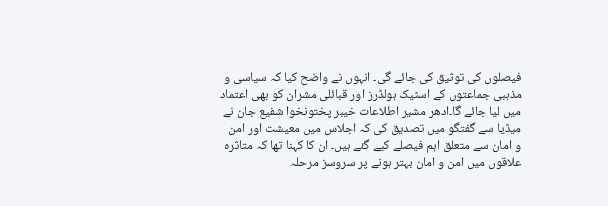فیصلوں کی توثیق کی جائے گی۔ انہوں نے واضح کیا کہ سیاسی و مذہبی جماعتوں کے اسٹیک ہولڈرز اور قبائلی مشران کو بھی اعتماد میں لیا جائے گا۔ادھر مشیر اطلاعات خیبر پختونخوا شفیع جان نے میڈیا سے گفتگو میں تصدیق کی کہ اجلاس میں معیشت اور امن و امان سے متعلق اہم فیصلے کیے گئے ہیں۔ ان کا کہنا تھا کہ متاثرہ علاقوں میں امن و امان بہتر ہونے پر سروسز مرحلہ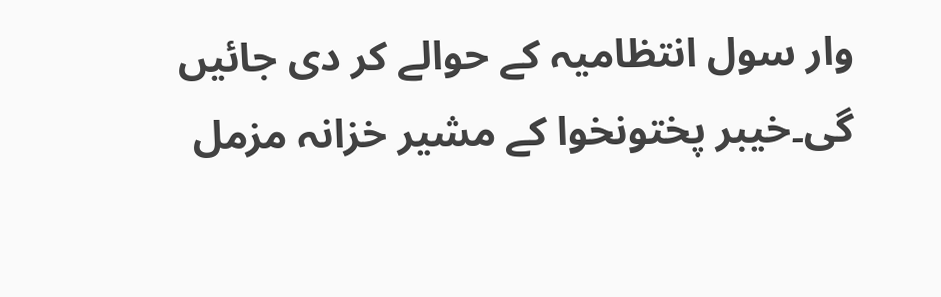وار سول انتظامیہ کے حوالے کر دی جائیں گی۔خیبر پختونخوا کے مشیر خزانہ مزمل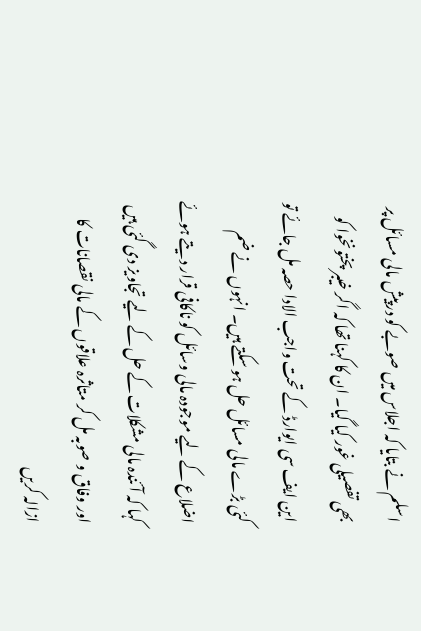اسلم نے بتایا کہ اجلاس میں صوبے کو درپیش مالی مسائل پر بھی تفصیلی غور کیا گیا۔ ان کا کہنا تھا کہ اگر خیبر پختونخوا کو این ایف سی ایوارڈ کے تحت واجب الادا حصہ مل جائے تو کئی بڑے مالی مسائل حل ہو سکتے ہیں۔ انہوں نے ضم اضلاع کے لیے موجودہ مالی وسائل کو ناکافی قرار دیتے ہوئے کہا کہ آئندہ مالی مشکلات کے حل کے لیے تجاویز دی گئی ہیں اور وفاق و صوبہ مل کر متاثرہ علاقوں کے مالی نقصانات کا ازالہ کریں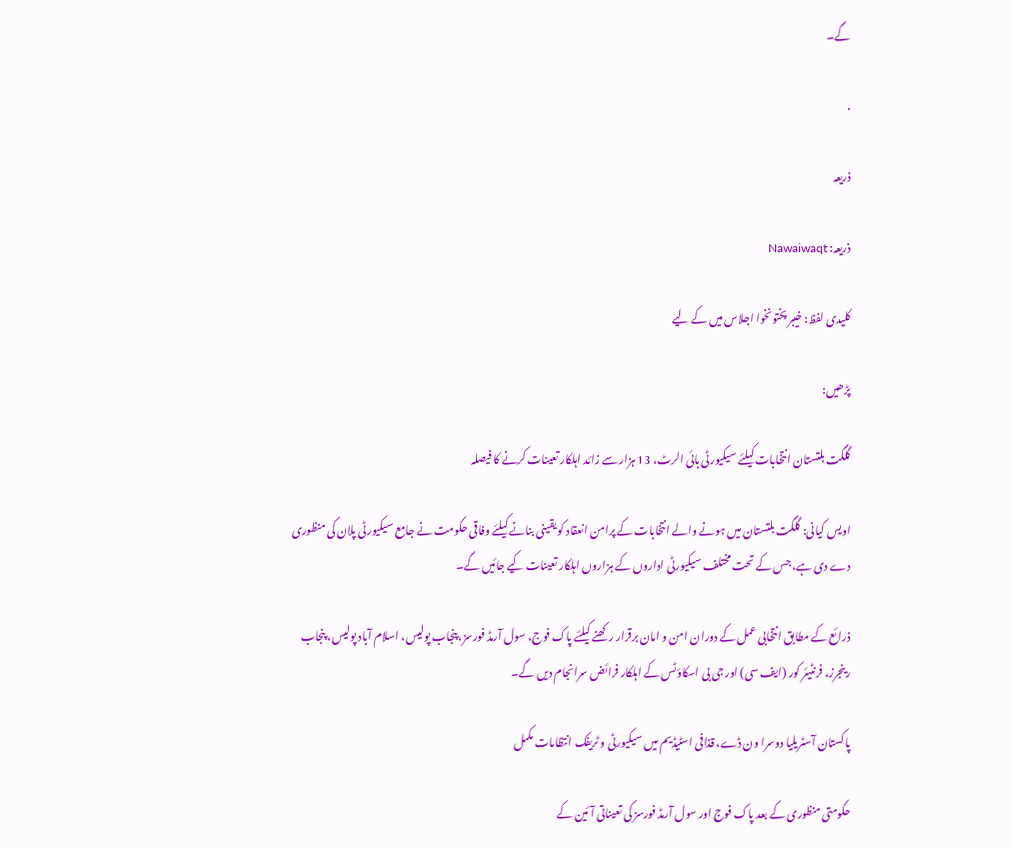گے۔

.

ذریعہ

ذریعہ: Nawaiwaqt

کلیدی لفظ: خیبر پختونخوا اجلاس میں کے لیے

پڑھیں:

گلگت بلتستان انتخابات کیلئے سیکیورٹی ہائی الرٹ، 13 ہزار سے زائد اہلکار تعینات کرنے کا فیصلہ

اویس کیانی: گلگت بلتستان میں ہونے والے انتخابات کے پرامن انعقاد کو یقینی بنانے کیلئے وفاقی حکومت نے جامع سیکیورٹی پلان کی منظوری دے دی ہے، جس کے تحت مختلف سیکیورٹی اداروں کے ہزاروں اہلکار تعینات کیے جائیں گے۔

ذرائع کے مطابق انتخابی عمل کے دوران امن و امان برقرار رکھنے کیلئے پاک فوج، سول آرمڈ فورسز، پنجاب پولیس، اسلام آباد پولیس، پنجاب رینجرز، فرنٹیئر کور (ایف سی) اور جی بی اسکاؤٹس کے اہلکار فرائض سرانجام دیں گے۔

پاکستان آسٹریلیا دوسرا ون ڈے، قذافی اسٹیڈیم میں سیکیورٹی و ٹریفک انتظامات مکمل

حکومتی منظوری کے بعد پاک فوج اور سول آرمڈ فورسز کی تعیناتی آئین کے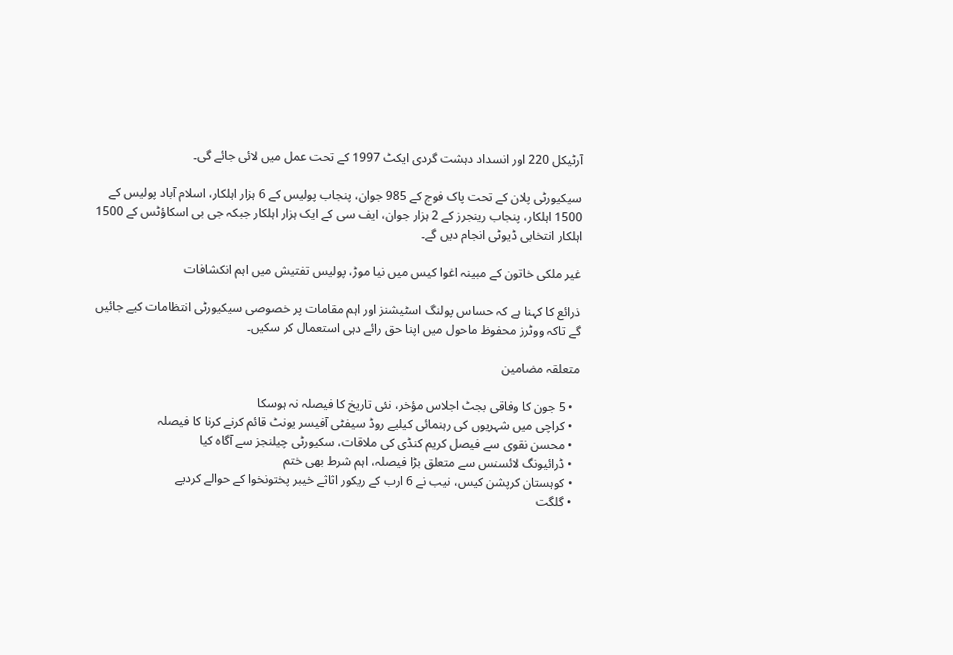آرٹیکل 220 اور انسداد دہشت گردی ایکٹ 1997 کے تحت عمل میں لائی جائے گی۔

سیکیورٹی پلان کے تحت پاک فوج کے 985 جوان، پنجاب پولیس کے 6 ہزار اہلکار، اسلام آباد پولیس کے 1500 اہلکار، پنجاب رینجرز کے 2 ہزار جوان، ایف سی کے ایک ہزار اہلکار جبکہ جی بی اسکاؤٹس کے 1500 اہلکار انتخابی ڈیوٹی انجام دیں گے۔

غیر ملکی خاتون کے مبینہ اغوا کیس میں نیا موڑ، پولیس تفتیش میں اہم انکشافات

ذرائع کا کہنا ہے کہ حساس پولنگ اسٹیشنز اور اہم مقامات پر خصوصی سیکیورٹی انتظامات کیے جائیں گے تاکہ ووٹرز محفوظ ماحول میں اپنا حق رائے دہی استعمال کر سکیں۔

متعلقہ مضامین

  • 5 جون کا وفاقی بجٹ اجلاس مؤخر، نئی تاریخ کا فیصلہ نہ ہوسکا
  • کراچی میں شہریوں کی رہنمائی کیلیے روڈ سیفٹی آفیسر یونٹ قائم کرنے کرنا کا فیصلہ
  • محسن نقوی سے فیصل کریم کنڈی کی ملاقات، سکیورٹی چیلنجز سے آگاہ کیا
  • ڈرائیونگ لائسنس سے متعلق بڑا فیصلہ، اہم شرط بھی ختم
  • کوہستان کرپشن کیس، نیب نے 6 ارب کے ریکور اثاثے خیبر پختونخوا کے حوالے کردیے
  • گلگت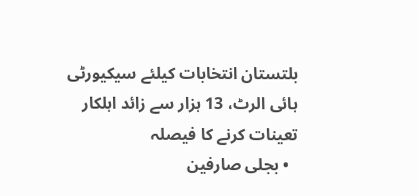بلتستان انتخابات کیلئے سیکیورٹی ہائی الرٹ، 13 ہزار سے زائد اہلکار تعینات کرنے کا فیصلہ
  • بجلی صارفین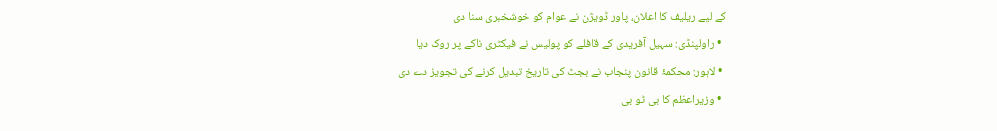کے لیے ریلیف کا اعلان، پاور ڈویژن نے عوام کو خوشخبری سنا دی
  • راولپنڈی: سہیل آفریدی کے قافلے کو پولیس نے فیکٹری ناکے پر روک دیا
  • لاہور: محکمۂ قانون پنجاب نے بجٹ کی تاریخ تبدیل کرنے کی تجویز دے دی
  • وزیراعظم کا بی ٹو بی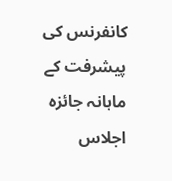کانفرنس کی پیشرفت کے ماہانہ جائزہ اجلاس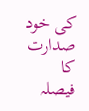کی خود صدارت کا فیصلہ